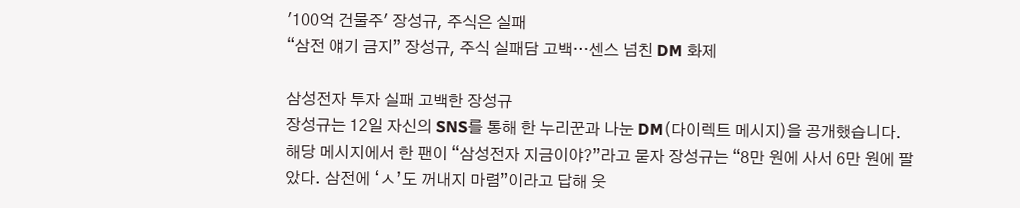'100억 건물주' 장성규, 주식은 실패
“삼전 얘기 금지” 장성규, 주식 실패담 고백…센스 넘친 DM 화제

삼성전자 투자 실패 고백한 장성규
장성규는 12일 자신의 SNS를 통해 한 누리꾼과 나눈 DM(다이렉트 메시지)을 공개했습니다. 해당 메시지에서 한 팬이 “삼성전자 지금이야?”라고 묻자 장성규는 “8만 원에 사서 6만 원에 팔았다. 삼전에 ‘ㅅ’도 꺼내지 마렴”이라고 답해 웃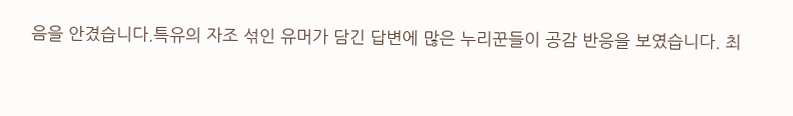음을 안겼습니다.특유의 자조 섞인 유머가 담긴 답변에 많은 누리꾼들이 공감 반응을 보였습니다. 최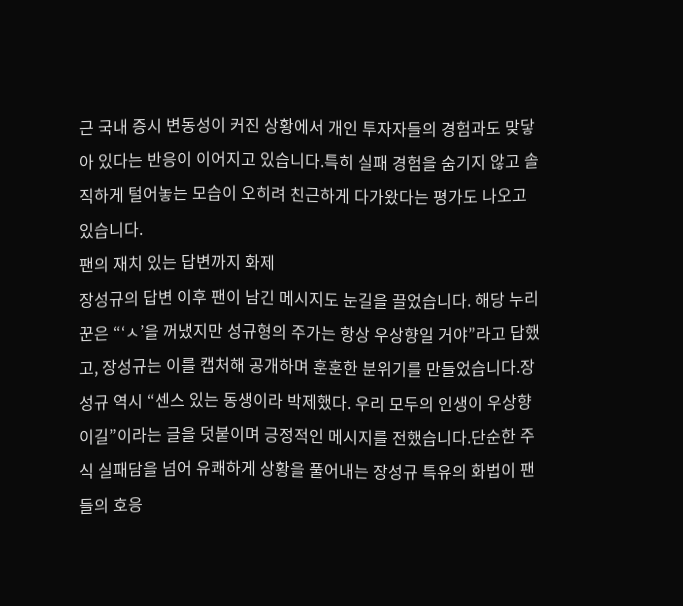근 국내 증시 변동성이 커진 상황에서 개인 투자자들의 경험과도 맞닿아 있다는 반응이 이어지고 있습니다.특히 실패 경험을 숨기지 않고 솔직하게 털어놓는 모습이 오히려 친근하게 다가왔다는 평가도 나오고 있습니다.
팬의 재치 있는 답변까지 화제
장성규의 답변 이후 팬이 남긴 메시지도 눈길을 끌었습니다. 해당 누리꾼은 “‘ㅅ’을 꺼냈지만 성규형의 주가는 항상 우상향일 거야”라고 답했고, 장성규는 이를 캡처해 공개하며 훈훈한 분위기를 만들었습니다.장성규 역시 “센스 있는 동생이라 박제했다. 우리 모두의 인생이 우상향이길”이라는 글을 덧붙이며 긍정적인 메시지를 전했습니다.단순한 주식 실패담을 넘어 유쾌하게 상황을 풀어내는 장성규 특유의 화법이 팬들의 호응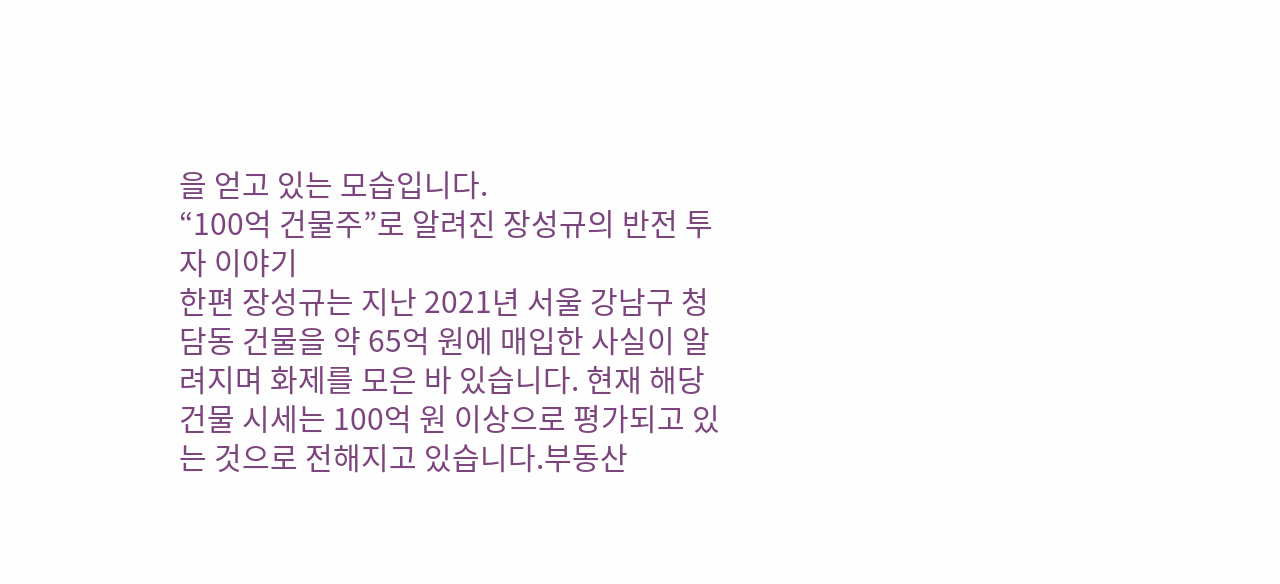을 얻고 있는 모습입니다.
“100억 건물주”로 알려진 장성규의 반전 투자 이야기
한편 장성규는 지난 2021년 서울 강남구 청담동 건물을 약 65억 원에 매입한 사실이 알려지며 화제를 모은 바 있습니다. 현재 해당 건물 시세는 100억 원 이상으로 평가되고 있는 것으로 전해지고 있습니다.부동산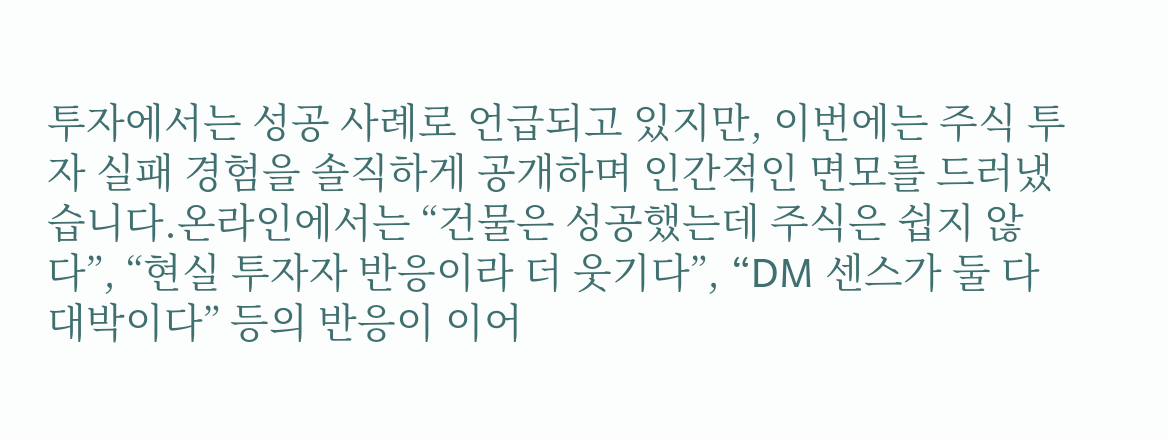투자에서는 성공 사례로 언급되고 있지만, 이번에는 주식 투자 실패 경험을 솔직하게 공개하며 인간적인 면모를 드러냈습니다.온라인에서는 “건물은 성공했는데 주식은 쉽지 않다”, “현실 투자자 반응이라 더 웃기다”, “DM 센스가 둘 다 대박이다” 등의 반응이 이어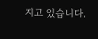지고 있습니다.